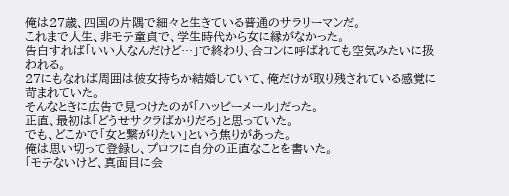俺は27歳、四国の片隅で細々と生きている普通のサラリーマンだ。
これまで人生、非モテ童貞で、学生時代から女に縁がなかった。
告白すれば「いい人なんだけど…」で終わり、合コンに呼ばれても空気みたいに扱われる。
27にもなれば周囲は彼女持ちか結婚していて、俺だけが取り残されている感覚に苛まれていた。
そんなときに広告で見つけたのが「ハッピーメール」だった。
正直、最初は「どうせサクラばかりだろ」と思っていた。
でも、どこかで「女と繋がりたい」という焦りがあった。
俺は思い切って登録し、プロフに自分の正直なことを書いた。
「モテないけど、真面目に会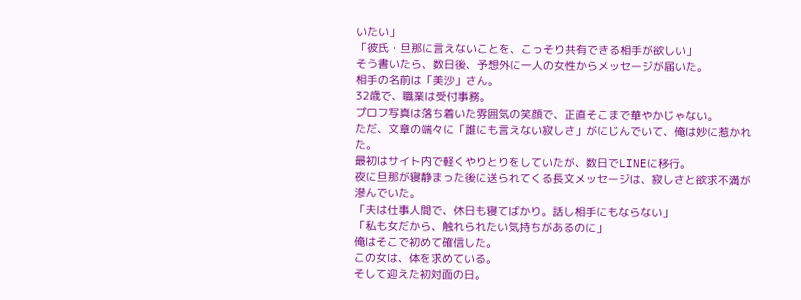いたい」
「彼氏・旦那に言えないことを、こっそり共有できる相手が欲しい」
そう書いたら、数日後、予想外に一人の女性からメッセージが届いた。
相手の名前は「美沙」さん。
32歳で、職業は受付事務。
プロフ写真は落ち着いた雰囲気の笑顔で、正直そこまで華やかじゃない。
ただ、文章の端々に「誰にも言えない寂しさ」がにじんでいて、俺は妙に惹かれた。
最初はサイト内で軽くやりとりをしていたが、数日でLINEに移行。
夜に旦那が寝静まった後に送られてくる長文メッセージは、寂しさと欲求不満が滲んでいた。
「夫は仕事人間で、休日も寝てばかり。話し相手にもならない」
「私も女だから、触れられたい気持ちがあるのに」
俺はそこで初めて確信した。
この女は、体を求めている。
そして迎えた初対面の日。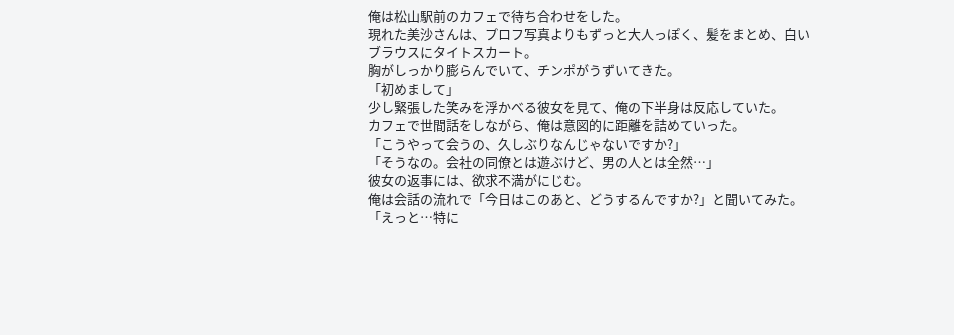俺は松山駅前のカフェで待ち合わせをした。
現れた美沙さんは、プロフ写真よりもずっと大人っぽく、髪をまとめ、白いブラウスにタイトスカート。
胸がしっかり膨らんでいて、チンポがうずいてきた。
「初めまして」
少し緊張した笑みを浮かべる彼女を見て、俺の下半身は反応していた。
カフェで世間話をしながら、俺は意図的に距離を詰めていった。
「こうやって会うの、久しぶりなんじゃないですか?」
「そうなの。会社の同僚とは遊ぶけど、男の人とは全然…」
彼女の返事には、欲求不満がにじむ。
俺は会話の流れで「今日はこのあと、どうするんですか?」と聞いてみた。
「えっと…特に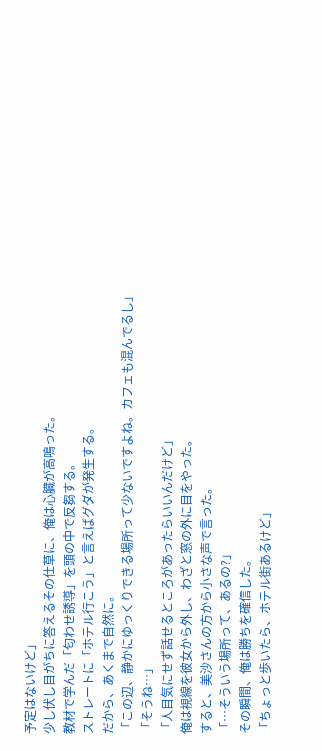予定はないけど」
少し伏し目がちに答えるその仕草に、俺は心臓が高鳴った。
教材で学んだ「匂わせ誘導」を頭の中で反芻する。
ストレートに「ホテル行こう」と言えばグダが発生する。
だから、あくまで自然に。
「この辺、静かにゆっくりできる場所って少ないですよね。カフェも混んでるし」
「そうね…」
「人目気にせず話せるところがあったらいいんだけど」
俺は視線を彼女から外し、わざと窓の外に目をやった。
すると、美沙さんの方から小さな声で言った。
「…そういう場所って、あるの?」
その瞬間、俺は勝ちを確信した。
「ちょっと歩いたら、ホテル街あるけど」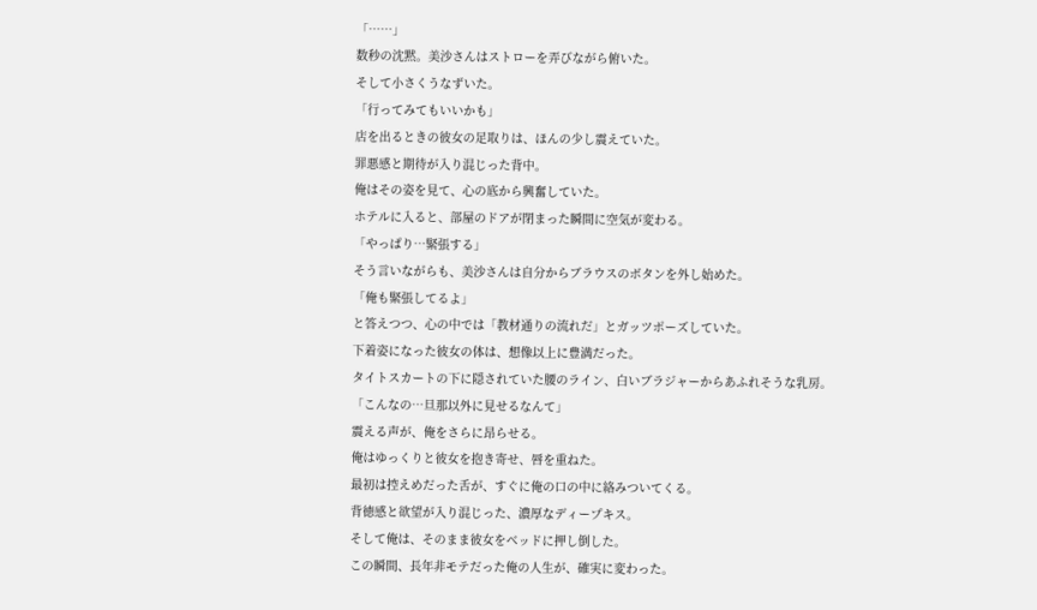「……」
数秒の沈黙。美沙さんはストローを弄びながら俯いた。
そして小さくうなずいた。
「行ってみてもいいかも」
店を出るときの彼女の足取りは、ほんの少し震えていた。
罪悪感と期待が入り混じった背中。
俺はその姿を見て、心の底から興奮していた。
ホテルに入ると、部屋のドアが閉まった瞬間に空気が変わる。
「やっぱり…緊張する」
そう言いながらも、美沙さんは自分からブラウスのボタンを外し始めた。
「俺も緊張してるよ」
と答えつつ、心の中では「教材通りの流れだ」とガッツポーズしていた。
下着姿になった彼女の体は、想像以上に豊満だった。
タイトスカートの下に隠されていた腰のライン、白いブラジャーからあふれそうな乳房。
「こんなの…旦那以外に見せるなんて」
震える声が、俺をさらに昂らせる。
俺はゆっくりと彼女を抱き寄せ、唇を重ねた。
最初は控えめだった舌が、すぐに俺の口の中に絡みついてくる。
背徳感と欲望が入り混じった、濃厚なディープキス。
そして俺は、そのまま彼女をベッドに押し倒した。
この瞬間、長年非モテだった俺の人生が、確実に変わった。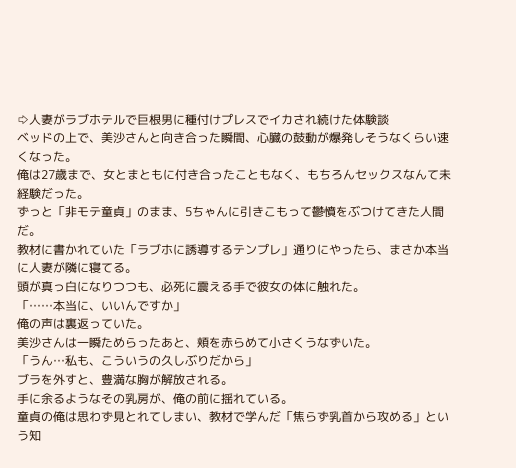⇨人妻がラブホテルで巨根男に種付けプレスでイカされ続けた体験談
ベッドの上で、美沙さんと向き合った瞬間、心臓の鼓動が爆発しそうなくらい速くなった。
俺は27歳まで、女とまともに付き合ったこともなく、もちろんセックスなんて未経験だった。
ずっと「非モテ童貞」のまま、5ちゃんに引きこもって鬱憤をぶつけてきた人間だ。
教材に書かれていた「ラブホに誘導するテンプレ」通りにやったら、まさか本当に人妻が隣に寝てる。
頭が真っ白になりつつも、必死に震える手で彼女の体に触れた。
「……本当に、いいんですか」
俺の声は裏返っていた。
美沙さんは一瞬ためらったあと、頬を赤らめて小さくうなずいた。
「うん…私も、こういうの久しぶりだから」
ブラを外すと、豊満な胸が解放される。
手に余るようなその乳房が、俺の前に揺れている。
童貞の俺は思わず見とれてしまい、教材で学んだ「焦らず乳首から攻める」という知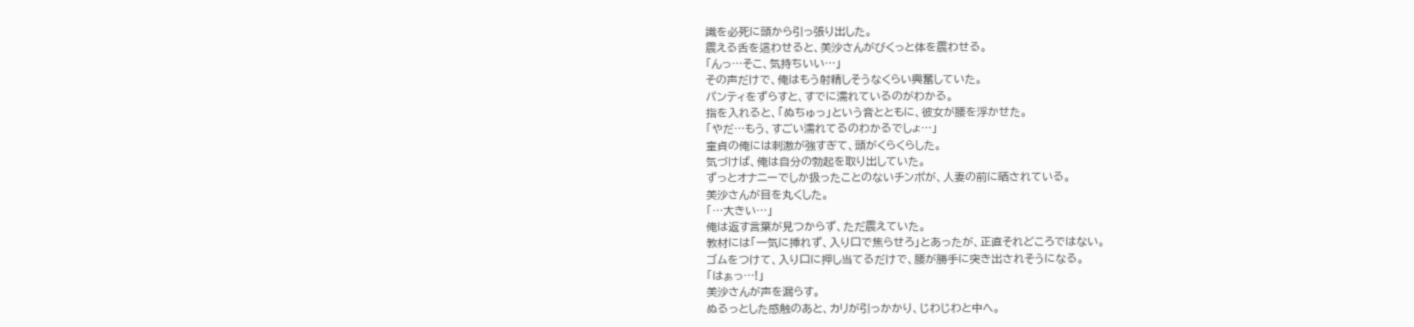識を必死に頭から引っ張り出した。
震える舌を這わせると、美沙さんがびくっと体を震わせる。
「んっ…そこ、気持ちいい…」
その声だけで、俺はもう射精しそうなくらい興奮していた。
パンティをずらすと、すでに濡れているのがわかる。
指を入れると、「ぬちゅっ」という音とともに、彼女が腰を浮かせた。
「やだ…もう、すごい濡れてるのわかるでしょ…」
童貞の俺には刺激が強すぎて、頭がくらくらした。
気づけば、俺は自分の勃起を取り出していた。
ずっとオナニーでしか扱ったことのないチンポが、人妻の前に晒されている。
美沙さんが目を丸くした。
「…大きい…」
俺は返す言葉が見つからず、ただ震えていた。
教材には「一気に挿れず、入り口で焦らせろ」とあったが、正直それどころではない。
ゴムをつけて、入り口に押し当てるだけで、腰が勝手に突き出されそうになる。
「はぁっ…!」
美沙さんが声を漏らす。
ぬるっとした感触のあと、カリが引っかかり、じわじわと中へ。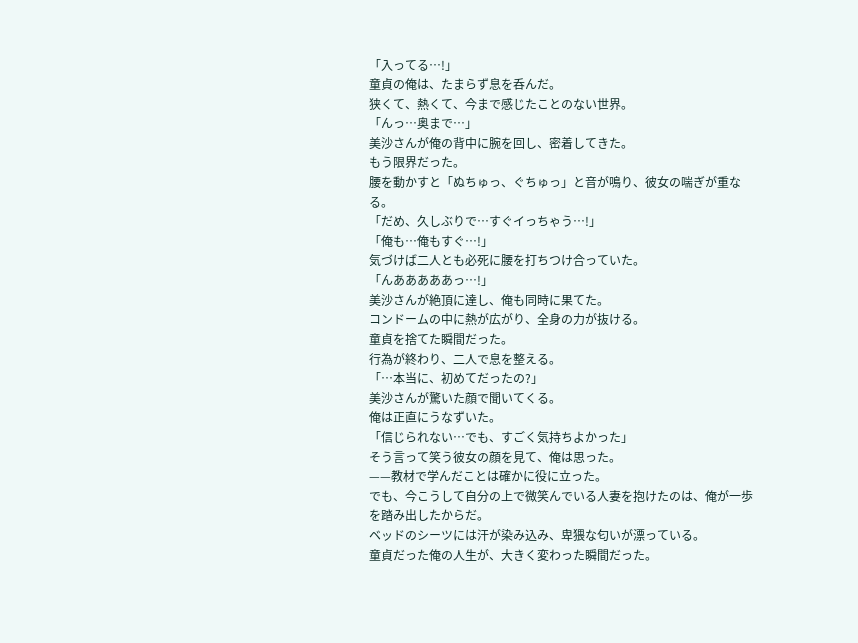「入ってる…!」
童貞の俺は、たまらず息を呑んだ。
狭くて、熱くて、今まで感じたことのない世界。
「んっ…奥まで…」
美沙さんが俺の背中に腕を回し、密着してきた。
もう限界だった。
腰を動かすと「ぬちゅっ、ぐちゅっ」と音が鳴り、彼女の喘ぎが重なる。
「だめ、久しぶりで…すぐイっちゃう…!」
「俺も…俺もすぐ…!」
気づけば二人とも必死に腰を打ちつけ合っていた。
「んあああああっ…!」
美沙さんが絶頂に達し、俺も同時に果てた。
コンドームの中に熱が広がり、全身の力が抜ける。
童貞を捨てた瞬間だった。
行為が終わり、二人で息を整える。
「…本当に、初めてだったの?」
美沙さんが驚いた顔で聞いてくる。
俺は正直にうなずいた。
「信じられない…でも、すごく気持ちよかった」
そう言って笑う彼女の顔を見て、俺は思った。
——教材で学んだことは確かに役に立った。
でも、今こうして自分の上で微笑んでいる人妻を抱けたのは、俺が一歩を踏み出したからだ。
ベッドのシーツには汗が染み込み、卑猥な匂いが漂っている。
童貞だった俺の人生が、大きく変わった瞬間だった。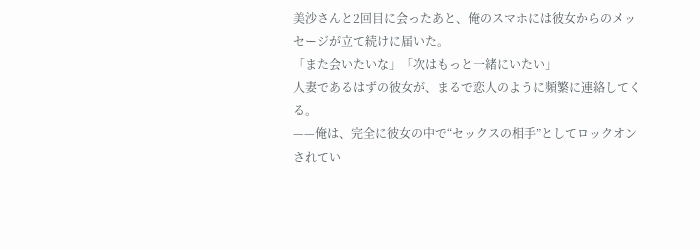美沙さんと2回目に会ったあと、俺のスマホには彼女からのメッセージが立て続けに届いた。
「また会いたいな」「次はもっと一緒にいたい」
人妻であるはずの彼女が、まるで恋人のように頻繁に連絡してくる。
——俺は、完全に彼女の中で“セックスの相手”としてロックオンされてい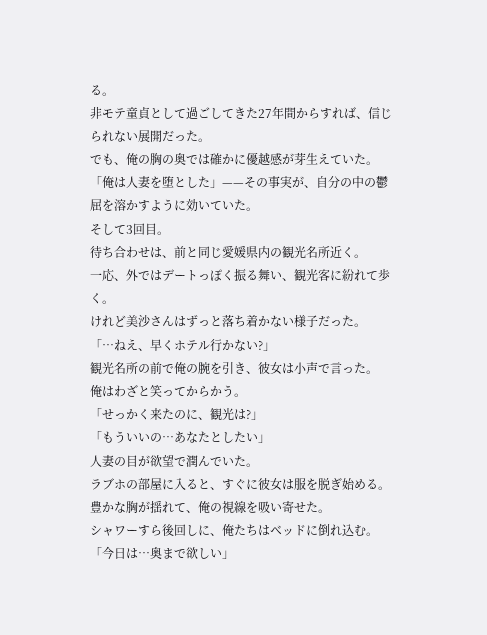る。
非モテ童貞として過ごしてきた27年間からすれば、信じられない展開だった。
でも、俺の胸の奥では確かに優越感が芽生えていた。
「俺は人妻を堕とした」——その事実が、自分の中の鬱屈を溶かすように効いていた。
そして3回目。
待ち合わせは、前と同じ愛媛県内の観光名所近く。
一応、外ではデートっぽく振る舞い、観光客に紛れて歩く。
けれど美沙さんはずっと落ち着かない様子だった。
「…ねえ、早くホテル行かない?」
観光名所の前で俺の腕を引き、彼女は小声で言った。
俺はわざと笑ってからかう。
「せっかく来たのに、観光は?」
「もういいの…あなたとしたい」
人妻の目が欲望で潤んでいた。
ラブホの部屋に入ると、すぐに彼女は服を脱ぎ始める。
豊かな胸が揺れて、俺の視線を吸い寄せた。
シャワーすら後回しに、俺たちはベッドに倒れ込む。
「今日は…奥まで欲しい」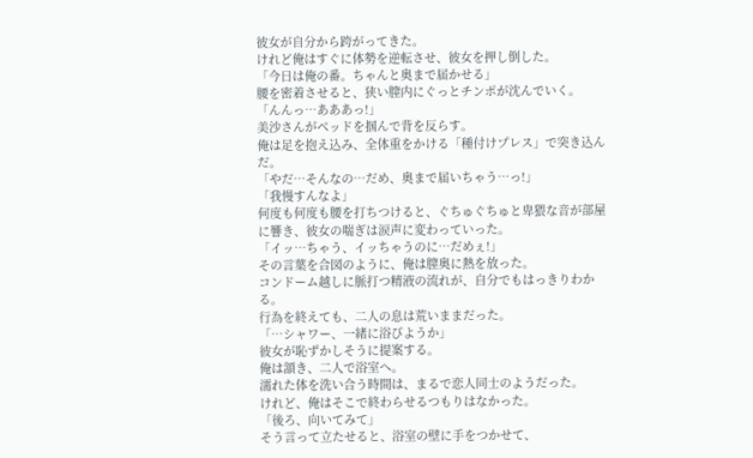彼女が自分から跨がってきた。
けれど俺はすぐに体勢を逆転させ、彼女を押し倒した。
「今日は俺の番。ちゃんと奥まで届かせる」
腰を密着させると、狭い膣内にぐっとチンポが沈んでいく。
「んんっ…あああっ!」
美沙さんがベッドを掴んで背を反らす。
俺は足を抱え込み、全体重をかける「種付けプレス」で突き込んだ。
「やだ…そんなの…だめ、奥まで届いちゃう…っ!」
「我慢すんなよ」
何度も何度も腰を打ちつけると、ぐちゅぐちゅと卑猥な音が部屋に響き、彼女の喘ぎは涙声に変わっていった。
「イッ…ちゃう、イッちゃうのに…だめぇ!」
その言葉を合図のように、俺は膣奥に熱を放った。
コンドーム越しに脈打つ精液の流れが、自分でもはっきりわかる。
行為を終えても、二人の息は荒いままだった。
「…シャワー、一緒に浴びようか」
彼女が恥ずかしそうに提案する。
俺は頷き、二人で浴室へ。
濡れた体を洗い合う時間は、まるで恋人同士のようだった。
けれど、俺はそこで終わらせるつもりはなかった。
「後ろ、向いてみて」
そう言って立たせると、浴室の壁に手をつかせて、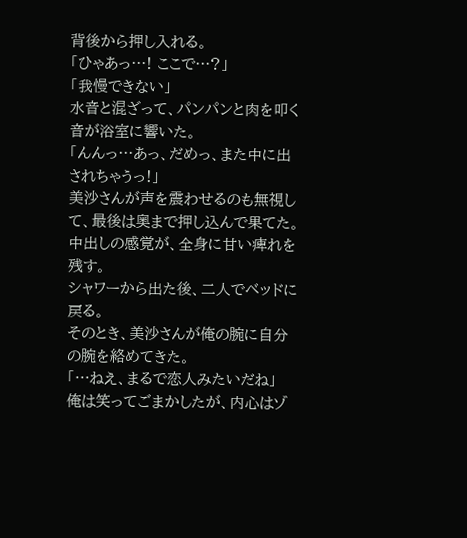背後から押し入れる。
「ひゃあっ…! ここで…?」
「我慢できない」
水音と混ざって、パンパンと肉を叩く音が浴室に響いた。
「んんっ…あっ、だめっ、また中に出されちゃうっ!」
美沙さんが声を震わせるのも無視して、最後は奥まで押し込んで果てた。
中出しの感覚が、全身に甘い痺れを残す。
シャワーから出た後、二人でベッドに戻る。
そのとき、美沙さんが俺の腕に自分の腕を絡めてきた。
「…ねえ、まるで恋人みたいだね」
俺は笑ってごまかしたが、内心はゾ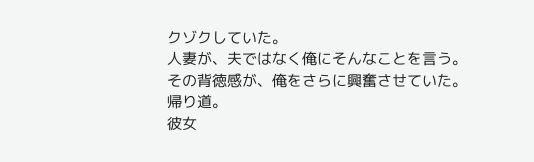クゾクしていた。
人妻が、夫ではなく俺にそんなことを言う。
その背徳感が、俺をさらに興奮させていた。
帰り道。
彼女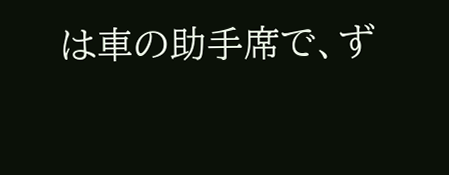は車の助手席で、ず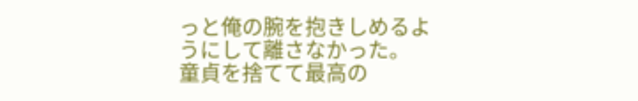っと俺の腕を抱きしめるようにして離さなかった。
童貞を捨てて最高の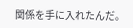関係を手に入れたんだ。